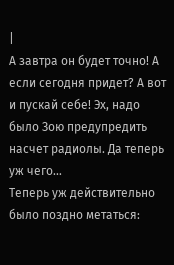|
А завтра он будет точно! А если сегодня придет? А вот и пускай себе! Эх, надо было Зою предупредить насчет радиолы. Да теперь уж чего…
Теперь уж действительно было поздно метаться: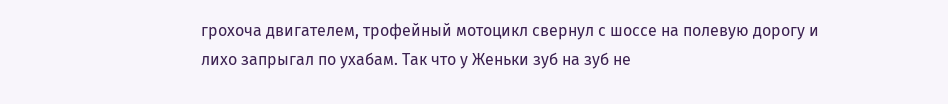грохоча двигателем, трофейный мотоцикл свернул с шоссе на полевую дорогу и лихо запрыгал по ухабам. Так что у Женьки зуб на зуб не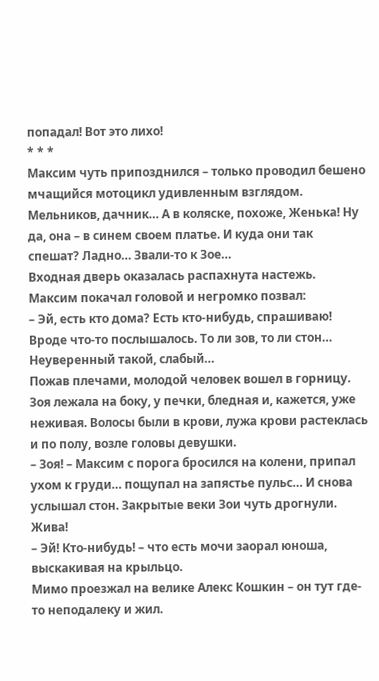попадал! Вот это лихо!
* * *
Максим чуть припозднился – только проводил бешено мчащийся мотоцикл удивленным взглядом.
Мельников, дачник… А в коляске, похоже, Женька! Ну да, она – в синем своем платье. И куда они так спешат? Ладно… Звали-то к Зое…
Входная дверь оказалась распахнута настежь.
Максим покачал головой и негромко позвал:
– Эй, есть кто дома? Есть кто-нибудь, спрашиваю!
Вроде что-то послышалось. То ли зов, то ли стон… Неуверенный такой, слабый…
Пожав плечами, молодой человек вошел в горницу.
Зоя лежала на боку, у печки, бледная и, кажется, уже неживая. Волосы были в крови, лужа крови растеклась и по полу, возле головы девушки.
– Зоя! – Максим с порога бросился на колени, припал ухом к груди… пощупал на запястье пульс… И снова услышал стон. Закрытые веки Зои чуть дрогнули. Жива!
– Эй! Кто-нибудь! – что есть мочи заорал юноша, выскакивая на крыльцо.
Мимо проезжал на велике Алекс Кошкин – он тут где-то неподалеку и жил.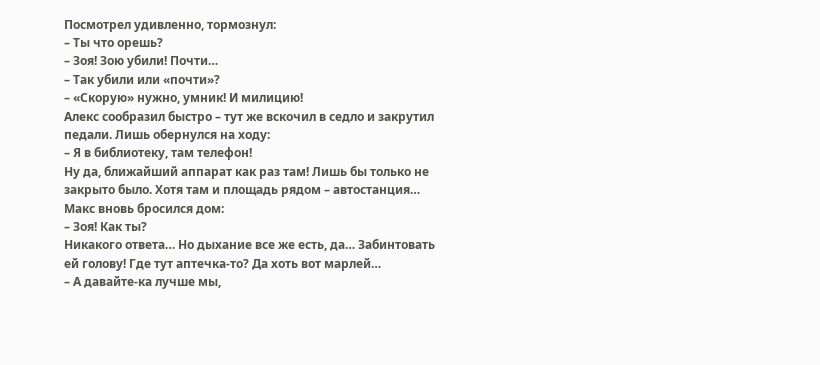Посмотрел удивленно, тормознул:
– Ты что орешь?
– Зоя! Зою убили! Почти…
– Так убили или «почти»?
– «Скорую» нужно, умник! И милицию!
Алекс сообразил быстро – тут же вскочил в седло и закрутил педали. Лишь обернулся на ходу:
– Я в библиотеку, там телефон!
Ну да, ближайший аппарат как раз там! Лишь бы только не закрыто было. Хотя там и площадь рядом – автостанция…
Макс вновь бросился дом:
– Зоя! Как ты?
Никакого ответа… Но дыхание все же есть, да… Забинтовать ей голову! Где тут аптечка-то? Да хоть вот марлей…
– А давайте-ка лучше мы,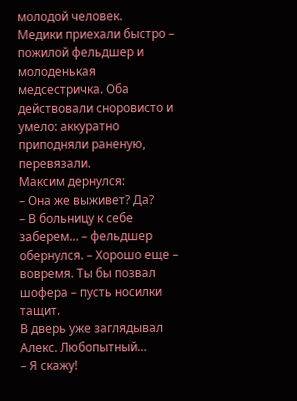молодой человек.
Медики приехали быстро – пожилой фельдшер и молоденькая медсестричка. Оба действовали сноровисто и умело: аккуратно приподняли раненую, перевязали.
Максим дернулся:
– Она же выживет? Да?
– В больницу к себе заберем… – фельдшер обернулся. – Хорошо еще – вовремя. Ты бы позвал шофера – пусть носилки тащит.
В дверь уже заглядывал Алекс. Любопытный…
– Я скажу!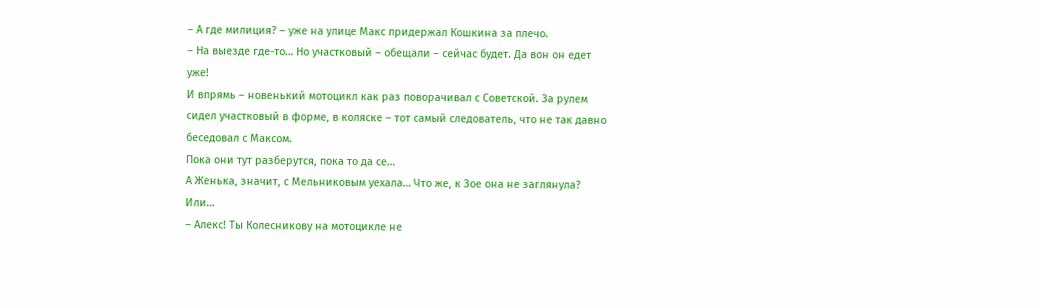– А где милиция? – уже на улице Макс придержал Кошкина за плечо.
– На выезде где-то… Но участковый – обещали – сейчас будет. Да вон он едет уже!
И впрямь – новенький мотоцикл как раз поворачивал с Советской. За рулем сидел участковый в форме, в коляске – тот самый следователь, что не так давно беседовал с Максом.
Пока они тут разберутся, пока то да се…
А Женька, значит, с Мельниковым уехала… Что же, к Зое она не заглянула? Или…
– Алекс! Ты Колесникову на мотоцикле не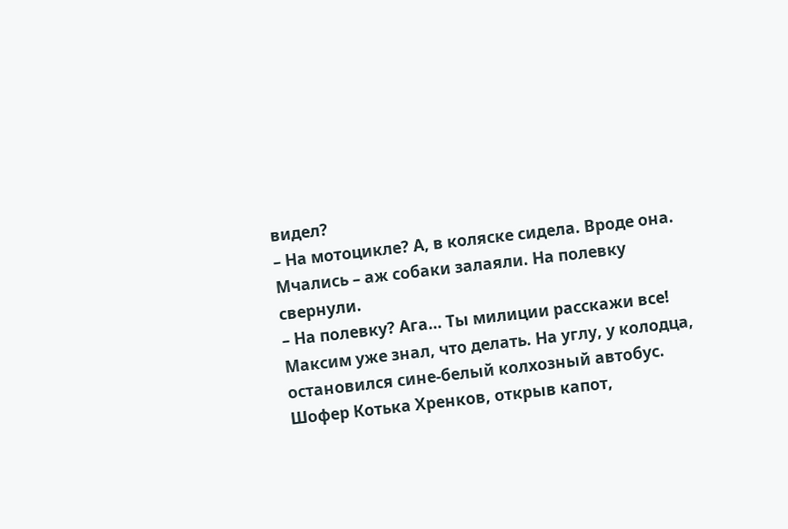видел?
– На мотоцикле? А, в коляске сидела. Вроде она. Мчались – аж собаки залаяли. На полевку свернули.
– На полевку? Ага… Ты милиции расскажи все!
Максим уже знал, что делать. На углу, у колодца, остановился сине-белый колхозный автобус. Шофер Котька Хренков, открыв капот,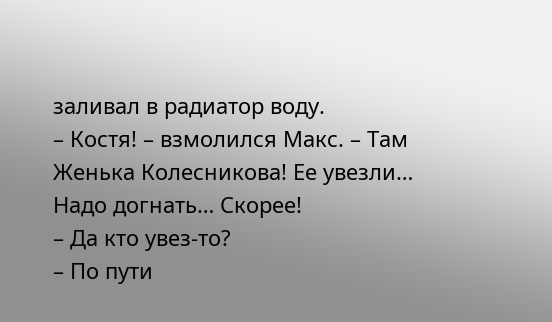заливал в радиатор воду.
– Костя! – взмолился Макс. – Там Женька Колесникова! Ее увезли… Надо догнать… Скорее!
– Да кто увез-то?
– По пути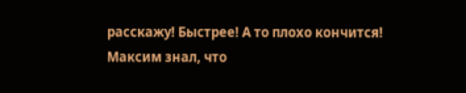расскажу! Быстрее! А то плохо кончится!
Максим знал, что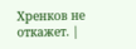Хренков не откажет. |